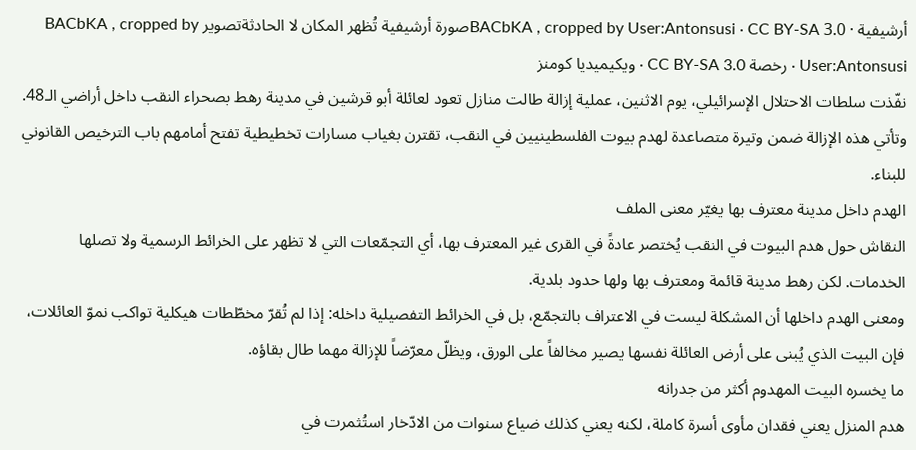أرشيفية · BACbKA , cropped by User:Antonsusi · CC BY-SA 3.0صورة أرشيفية تُظهر المكان لا الحادثةتصوير BACbKA , cropped by User:Antonsusi · رخصة CC BY-SA 3.0 · ويكيميديا كومنز
نفّذت سلطات الاحتلال الإسرائيلي، يوم الاثنين، عملية إزالة طالت منازل تعود لعائلة أبو قرشين في مدينة رهط بصحراء النقب داخل أراضي الـ48.
وتأتي هذه الإزالة ضمن وتيرة متصاعدة لهدم بيوت الفلسطينيين في النقب، تقترن بغياب مسارات تخطيطية تفتح أمامهم باب الترخيص القانوني للبناء.
الهدم داخل مدينة معترف بها يغيّر معنى الملف
النقاش حول هدم البيوت في النقب يُختصر عادةً في القرى غير المعترف بها، أي التجمّعات التي لا تظهر على الخرائط الرسمية ولا تصلها الخدمات. لكن رهط مدينة قائمة ومعترف بها ولها حدود بلدية.
ومعنى الهدم داخلها أن المشكلة ليست في الاعتراف بالتجمّع، بل في الخرائط التفصيلية داخله: إذا لم تُقرّ مخطّطات هيكلية تواكب نموّ العائلات، فإن البيت الذي يُبنى على أرض العائلة نفسها يصير مخالفاً على الورق، ويظلّ معرّضاً للإزالة مهما طال بقاؤه.
ما يخسره البيت المهدوم أكثر من جدرانه
هدم المنزل يعني فقدان مأوى أسرة كاملة، لكنه يعني كذلك ضياع سنوات من الادّخار استُثمرت في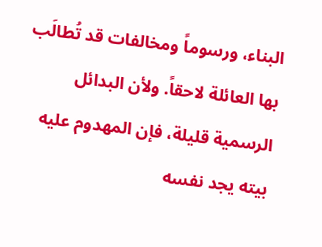البناء، ورسوماً ومخالفات قد تُطالَب بها العائلة لاحقاً. ولأن البدائل الرسمية قليلة، فإن المهدوم عليه بيته يجد نفسه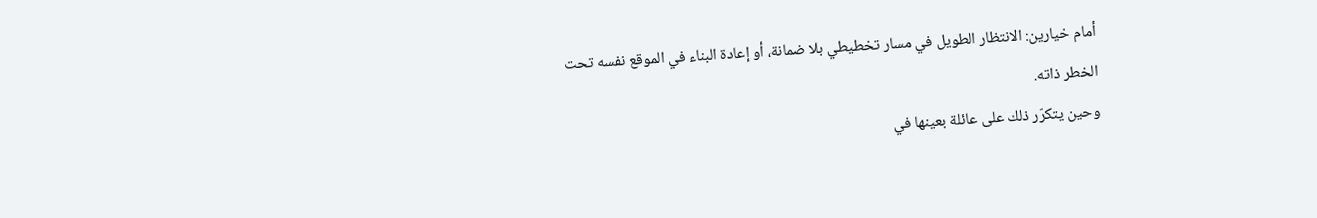أمام خيارين: الانتظار الطويل في مسار تخطيطي بلا ضمانة، أو إعادة البناء في الموقع نفسه تحت الخطر ذاته.
وحين يتكرّر ذلك على عائلة بعينها في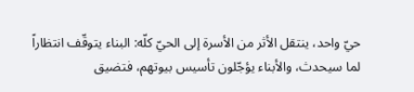حيّ واحد، ينتقل الأثر من الأسرة إلى الحيّ كلّه: البناء يتوقّف انتظاراً لما سيحدث، والأبناء يؤجّلون تأسيس بيوتهم، فتضيق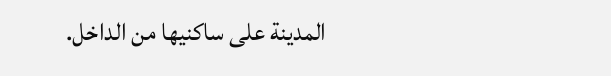المدينة على ساكنيها من الداخل.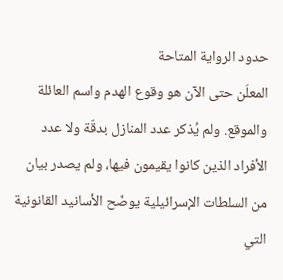حدود الرواية المتاحة
المعلَن حتى الآن هو وقوع الهدم واسم العائلة والموقع. ولم يُذكر عدد المنازل بدقّة ولا عدد الأفراد الذين كانوا يقيمون فيها، ولم يصدر بيان من السلطات الإسرائيلية يوضّح الأسانيد القانونية التي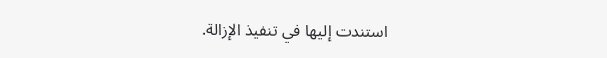استندت إليها في تنفيذ الإزالة.